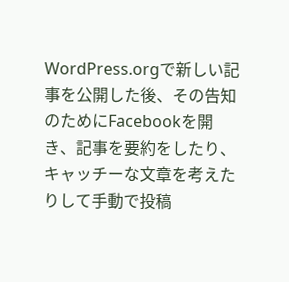WordPress.orgで新しい記事を公開した後、その告知のためにFacebookを開き、記事を要約をしたり、キャッチーな文章を考えたりして手動で投稿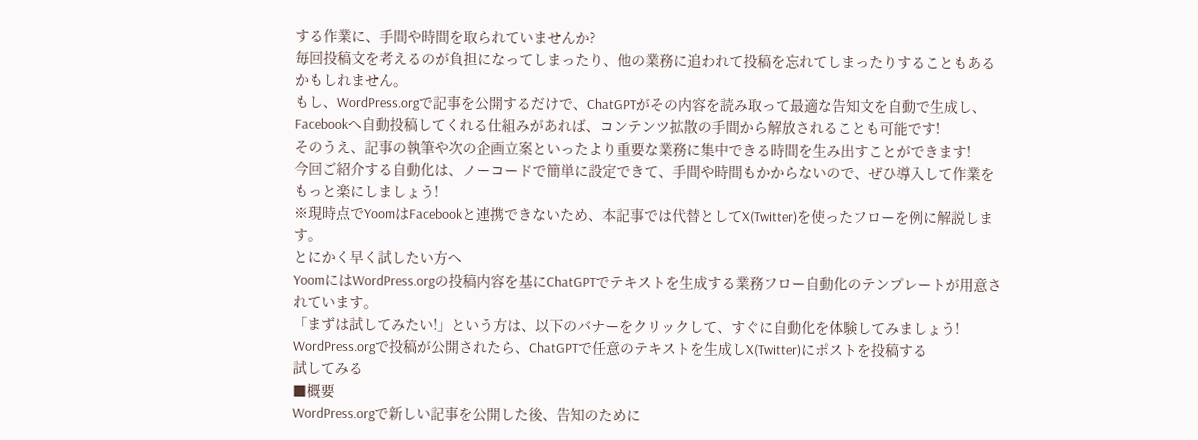する作業に、手間や時間を取られていませんか?
毎回投稿文を考えるのが負担になってしまったり、他の業務に追われて投稿を忘れてしまったりすることもあるかもしれません。
もし、WordPress.orgで記事を公開するだけで、ChatGPTがその内容を読み取って最適な告知文を自動で生成し、Facebookへ自動投稿してくれる仕組みがあれば、コンテンツ拡散の手間から解放されることも可能です!
そのうえ、記事の執筆や次の企画立案といったより重要な業務に集中できる時間を生み出すことができます!
今回ご紹介する自動化は、ノーコードで簡単に設定できて、手間や時間もかからないので、ぜひ導入して作業をもっと楽にしましょう!
※現時点でYoomはFacebookと連携できないため、本記事では代替としてX(Twitter)を使ったフローを例に解説します。
とにかく早く試したい方へ
YoomにはWordPress.orgの投稿内容を基にChatGPTでテキストを生成する業務フロー自動化のテンプレートが用意されています。
「まずは試してみたい!」という方は、以下のバナーをクリックして、すぐに自動化を体験してみましょう!
WordPress.orgで投稿が公開されたら、ChatGPTで任意のテキストを生成しX(Twitter)にポストを投稿する
試してみる
■概要
WordPress.orgで新しい記事を公開した後、告知のために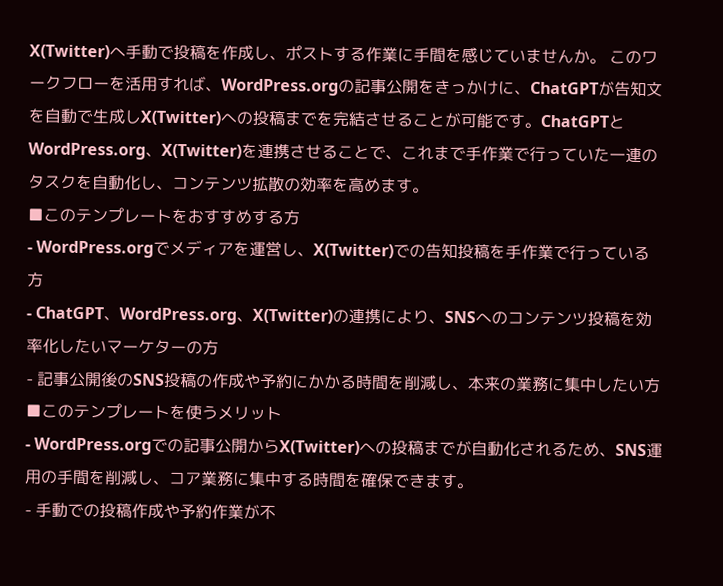X(Twitter)へ手動で投稿を作成し、ポストする作業に手間を感じていませんか。 このワークフローを活用すれば、WordPress.orgの記事公開をきっかけに、ChatGPTが告知文を自動で生成しX(Twitter)への投稿までを完結させることが可能です。ChatGPTとWordPress.org、X(Twitter)を連携させることで、これまで手作業で行っていた一連のタスクを自動化し、コンテンツ拡散の効率を高めます。
■このテンプレートをおすすめする方
- WordPress.orgでメディアを運営し、X(Twitter)での告知投稿を手作業で行っている方
- ChatGPT、WordPress.org、X(Twitter)の連携により、SNSへのコンテンツ投稿を効率化したいマーケターの方
- 記事公開後のSNS投稿の作成や予約にかかる時間を削減し、本来の業務に集中したい方
■このテンプレートを使うメリット
- WordPress.orgでの記事公開からX(Twitter)への投稿までが自動化されるため、SNS運用の手間を削減し、コア業務に集中する時間を確保できます。
- 手動での投稿作成や予約作業が不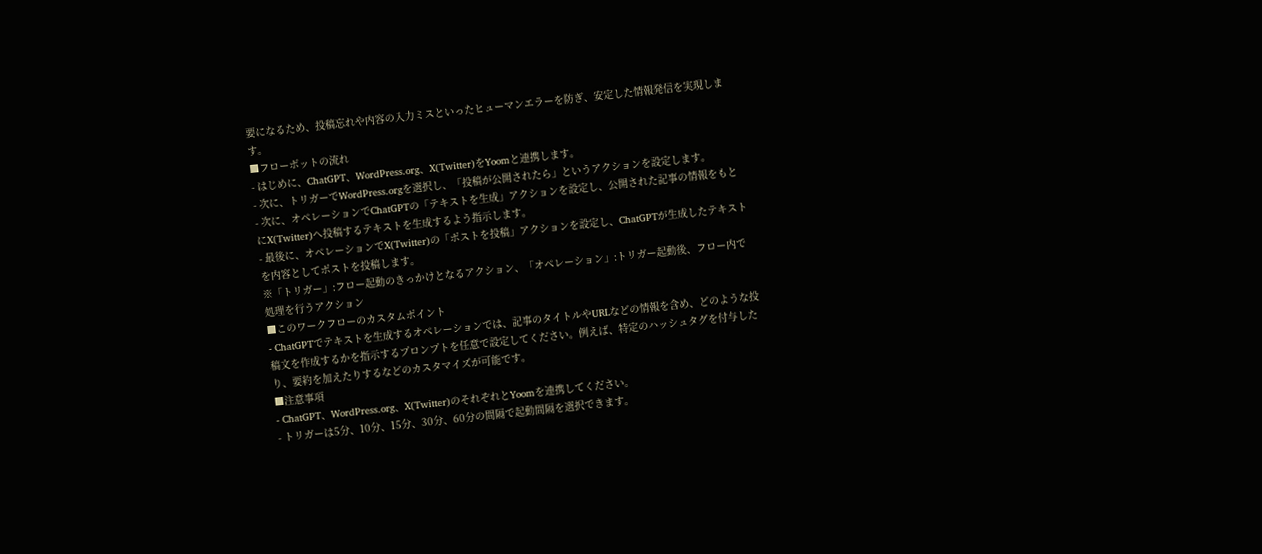要になるため、投稿忘れや内容の入力ミスといったヒューマンエラーを防ぎ、安定した情報発信を実現します。
■フローボットの流れ
- はじめに、ChatGPT、WordPress.org、X(Twitter)をYoomと連携します。
- 次に、トリガーでWordPress.orgを選択し、「投稿が公開されたら」というアクションを設定します。
- 次に、オペレーションでChatGPTの「テキストを生成」アクションを設定し、公開された記事の情報をもとにX(Twitter)へ投稿するテキストを生成するよう指示します。
- 最後に、オペレーションでX(Twitter)の「ポストを投稿」アクションを設定し、ChatGPTが生成したテキストを内容としてポストを投稿します。
※「トリガー」:フロー起動のきっかけとなるアクション、「オペレーション」:トリガー起動後、フロー内で処理を行うアクション
■このワークフローのカスタムポイント
- ChatGPTでテキストを生成するオペレーションでは、記事のタイトルやURLなどの情報を含め、どのような投稿文を作成するかを指示するプロンプトを任意で設定してください。例えば、特定のハッシュタグを付与したり、要約を加えたりするなどのカスタマイズが可能です。
■注意事項
- ChatGPT、WordPress.org、X(Twitter)のそれぞれとYoomを連携してください。
- トリガーは5分、10分、15分、30分、60分の間隔で起動間隔を選択できます。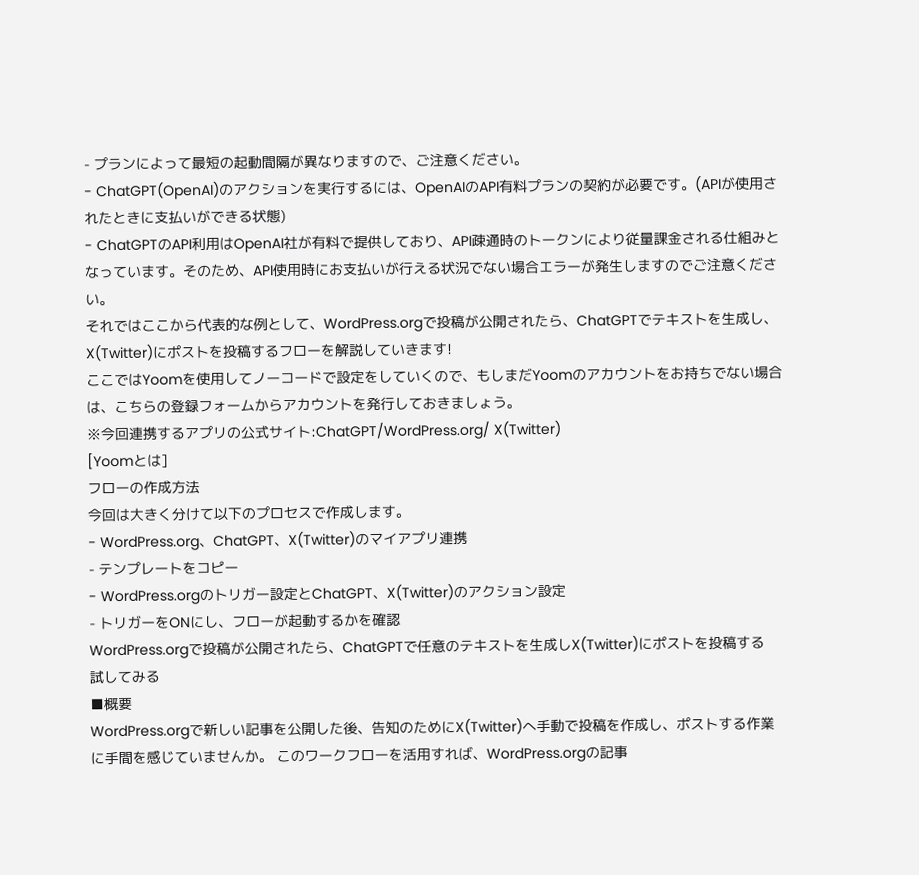- プランによって最短の起動間隔が異なりますので、ご注意ください。
- ChatGPT(OpenAI)のアクションを実行するには、OpenAIのAPI有料プランの契約が必要です。(APIが使用されたときに支払いができる状態)
- ChatGPTのAPI利用はOpenAI社が有料で提供しており、API疎通時のトークンにより従量課金される仕組みとなっています。そのため、API使用時にお支払いが行える状況でない場合エラーが発生しますのでご注意ください。
それではここから代表的な例として、WordPress.orgで投稿が公開されたら、ChatGPTでテキストを生成し、X(Twitter)にポストを投稿するフローを解説していきます!
ここではYoomを使用してノーコードで設定をしていくので、もしまだYoomのアカウントをお持ちでない場合は、こちらの登録フォームからアカウントを発行しておきましょう。
※今回連携するアプリの公式サイト:ChatGPT/WordPress.org/ X(Twitter)
[Yoomとは]
フローの作成方法
今回は大きく分けて以下のプロセスで作成します。
- WordPress.org、ChatGPT、X(Twitter)のマイアプリ連携
- テンプレートをコピー
- WordPress.orgのトリガー設定とChatGPT、X(Twitter)のアクション設定
- トリガーをONにし、フローが起動するかを確認
WordPress.orgで投稿が公開されたら、ChatGPTで任意のテキストを生成しX(Twitter)にポストを投稿する
試してみる
■概要
WordPress.orgで新しい記事を公開した後、告知のためにX(Twitter)へ手動で投稿を作成し、ポストする作業に手間を感じていませんか。 このワークフローを活用すれば、WordPress.orgの記事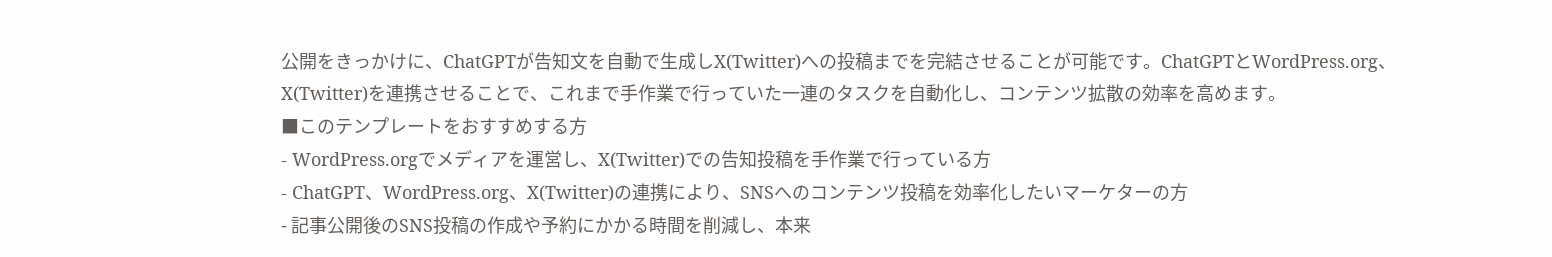公開をきっかけに、ChatGPTが告知文を自動で生成しX(Twitter)への投稿までを完結させることが可能です。ChatGPTとWordPress.org、X(Twitter)を連携させることで、これまで手作業で行っていた一連のタスクを自動化し、コンテンツ拡散の効率を高めます。
■このテンプレートをおすすめする方
- WordPress.orgでメディアを運営し、X(Twitter)での告知投稿を手作業で行っている方
- ChatGPT、WordPress.org、X(Twitter)の連携により、SNSへのコンテンツ投稿を効率化したいマーケターの方
- 記事公開後のSNS投稿の作成や予約にかかる時間を削減し、本来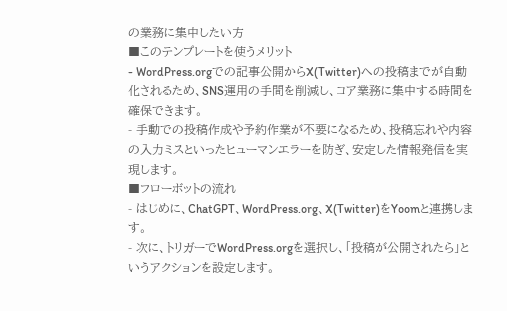の業務に集中したい方
■このテンプレートを使うメリット
- WordPress.orgでの記事公開からX(Twitter)への投稿までが自動化されるため、SNS運用の手間を削減し、コア業務に集中する時間を確保できます。
- 手動での投稿作成や予約作業が不要になるため、投稿忘れや内容の入力ミスといったヒューマンエラーを防ぎ、安定した情報発信を実現します。
■フローボットの流れ
- はじめに、ChatGPT、WordPress.org、X(Twitter)をYoomと連携します。
- 次に、トリガーでWordPress.orgを選択し、「投稿が公開されたら」というアクションを設定します。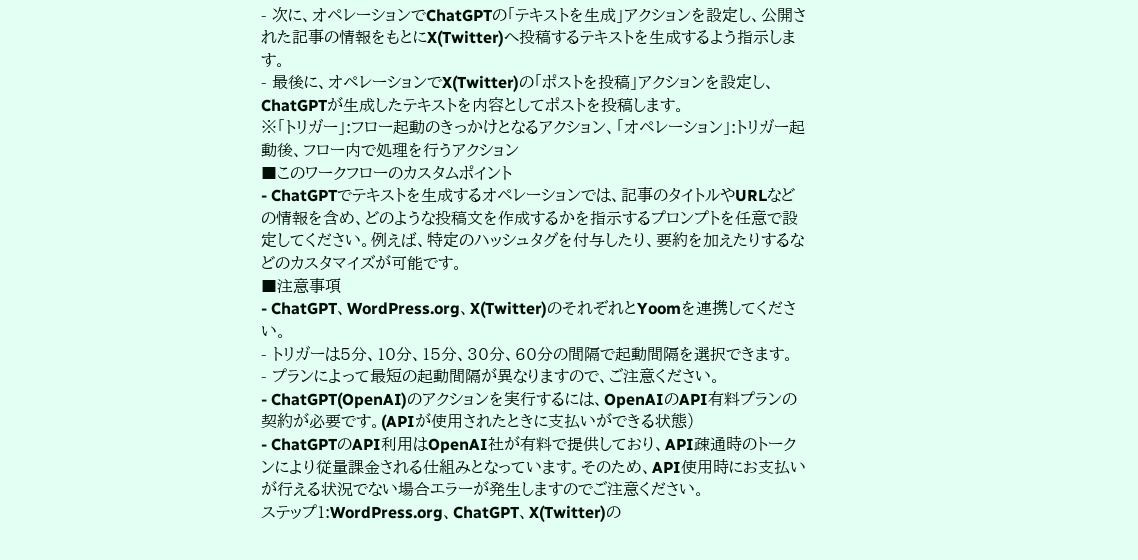- 次に、オペレーションでChatGPTの「テキストを生成」アクションを設定し、公開された記事の情報をもとにX(Twitter)へ投稿するテキストを生成するよう指示します。
- 最後に、オペレーションでX(Twitter)の「ポストを投稿」アクションを設定し、ChatGPTが生成したテキストを内容としてポストを投稿します。
※「トリガー」:フロー起動のきっかけとなるアクション、「オペレーション」:トリガー起動後、フロー内で処理を行うアクション
■このワークフローのカスタムポイント
- ChatGPTでテキストを生成するオペレーションでは、記事のタイトルやURLなどの情報を含め、どのような投稿文を作成するかを指示するプロンプトを任意で設定してください。例えば、特定のハッシュタグを付与したり、要約を加えたりするなどのカスタマイズが可能です。
■注意事項
- ChatGPT、WordPress.org、X(Twitter)のそれぞれとYoomを連携してください。
- トリガーは5分、10分、15分、30分、60分の間隔で起動間隔を選択できます。
- プランによって最短の起動間隔が異なりますので、ご注意ください。
- ChatGPT(OpenAI)のアクションを実行するには、OpenAIのAPI有料プランの契約が必要です。(APIが使用されたときに支払いができる状態)
- ChatGPTのAPI利用はOpenAI社が有料で提供しており、API疎通時のトークンにより従量課金される仕組みとなっています。そのため、API使用時にお支払いが行える状況でない場合エラーが発生しますのでご注意ください。
ステップ1:WordPress.org、ChatGPT、X(Twitter)の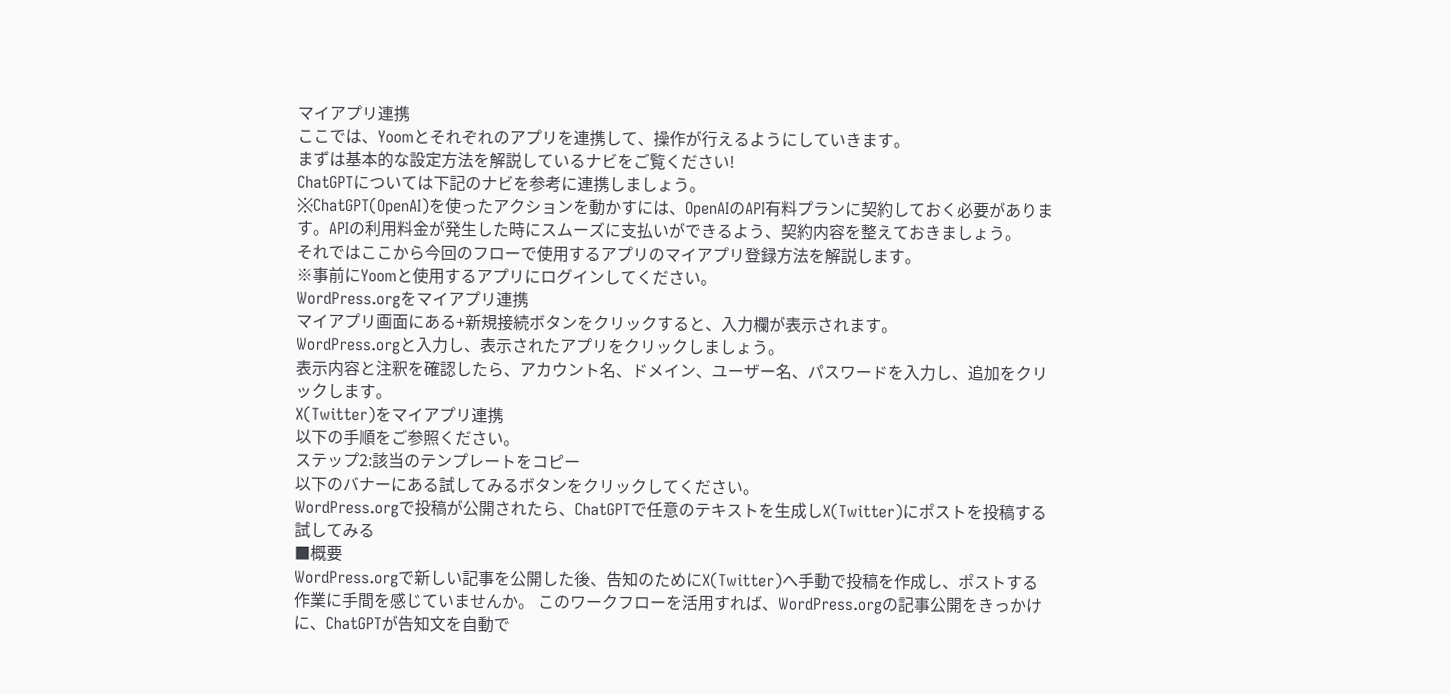マイアプリ連携
ここでは、Yoomとそれぞれのアプリを連携して、操作が行えるようにしていきます。
まずは基本的な設定方法を解説しているナビをご覧ください!
ChatGPTについては下記のナビを参考に連携しましょう。
※ChatGPT(OpenAI)を使ったアクションを動かすには、OpenAIのAPI有料プランに契約しておく必要があります。APIの利用料金が発生した時にスムーズに支払いができるよう、契約内容を整えておきましょう。
それではここから今回のフローで使用するアプリのマイアプリ登録方法を解説します。
※事前にYoomと使用するアプリにログインしてください。
WordPress.orgをマイアプリ連携
マイアプリ画面にある+新規接続ボタンをクリックすると、入力欄が表示されます。
WordPress.orgと入力し、表示されたアプリをクリックしましょう。
表示内容と注釈を確認したら、アカウント名、ドメイン、ユーザー名、パスワードを入力し、追加をクリックします。
X(Twitter)をマイアプリ連携
以下の手順をご参照ください。
ステップ2:該当のテンプレートをコピー
以下のバナーにある試してみるボタンをクリックしてください。
WordPress.orgで投稿が公開されたら、ChatGPTで任意のテキストを生成しX(Twitter)にポストを投稿する
試してみる
■概要
WordPress.orgで新しい記事を公開した後、告知のためにX(Twitter)へ手動で投稿を作成し、ポストする作業に手間を感じていませんか。 このワークフローを活用すれば、WordPress.orgの記事公開をきっかけに、ChatGPTが告知文を自動で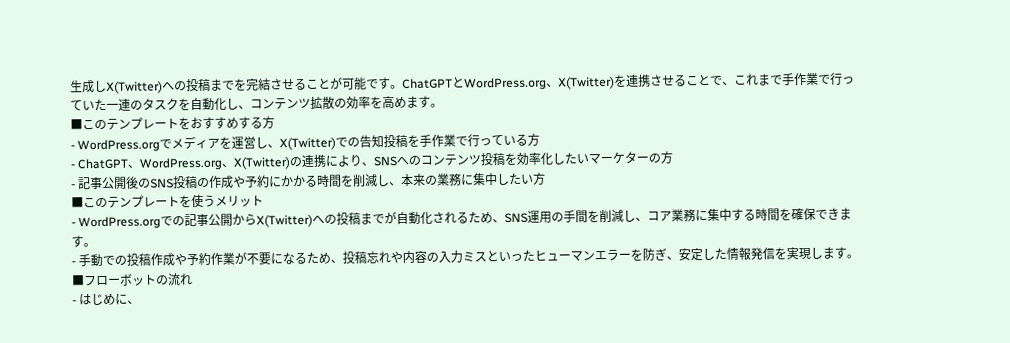生成しX(Twitter)への投稿までを完結させることが可能です。ChatGPTとWordPress.org、X(Twitter)を連携させることで、これまで手作業で行っていた一連のタスクを自動化し、コンテンツ拡散の効率を高めます。
■このテンプレートをおすすめする方
- WordPress.orgでメディアを運営し、X(Twitter)での告知投稿を手作業で行っている方
- ChatGPT、WordPress.org、X(Twitter)の連携により、SNSへのコンテンツ投稿を効率化したいマーケターの方
- 記事公開後のSNS投稿の作成や予約にかかる時間を削減し、本来の業務に集中したい方
■このテンプレートを使うメリット
- WordPress.orgでの記事公開からX(Twitter)への投稿までが自動化されるため、SNS運用の手間を削減し、コア業務に集中する時間を確保できます。
- 手動での投稿作成や予約作業が不要になるため、投稿忘れや内容の入力ミスといったヒューマンエラーを防ぎ、安定した情報発信を実現します。
■フローボットの流れ
- はじめに、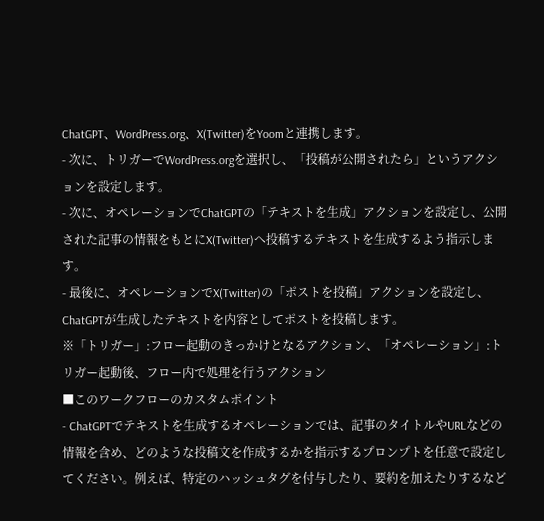ChatGPT、WordPress.org、X(Twitter)をYoomと連携します。
- 次に、トリガーでWordPress.orgを選択し、「投稿が公開されたら」というアクションを設定します。
- 次に、オペレーションでChatGPTの「テキストを生成」アクションを設定し、公開された記事の情報をもとにX(Twitter)へ投稿するテキストを生成するよう指示します。
- 最後に、オペレーションでX(Twitter)の「ポストを投稿」アクションを設定し、ChatGPTが生成したテキストを内容としてポストを投稿します。
※「トリガー」:フロー起動のきっかけとなるアクション、「オペレーション」:トリガー起動後、フロー内で処理を行うアクション
■このワークフローのカスタムポイント
- ChatGPTでテキストを生成するオペレーションでは、記事のタイトルやURLなどの情報を含め、どのような投稿文を作成するかを指示するプロンプトを任意で設定してください。例えば、特定のハッシュタグを付与したり、要約を加えたりするなど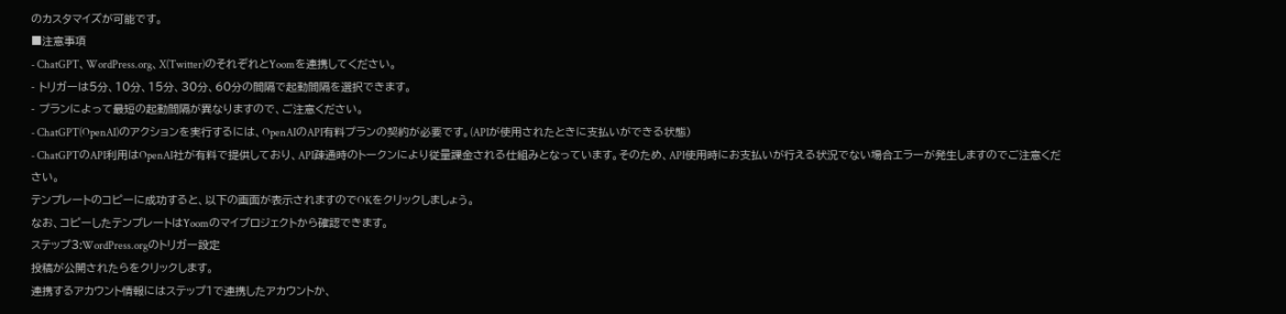のカスタマイズが可能です。
■注意事項
- ChatGPT、WordPress.org、X(Twitter)のそれぞれとYoomを連携してください。
- トリガーは5分、10分、15分、30分、60分の間隔で起動間隔を選択できます。
- プランによって最短の起動間隔が異なりますので、ご注意ください。
- ChatGPT(OpenAI)のアクションを実行するには、OpenAIのAPI有料プランの契約が必要です。(APIが使用されたときに支払いができる状態)
- ChatGPTのAPI利用はOpenAI社が有料で提供しており、API疎通時のトークンにより従量課金される仕組みとなっています。そのため、API使用時にお支払いが行える状況でない場合エラーが発生しますのでご注意ください。
テンプレートのコピーに成功すると、以下の画面が表示されますのでOKをクリックしましょう。
なお、コピーしたテンプレートはYoomのマイプロジェクトから確認できます。
ステップ3:WordPress.orgのトリガー設定
投稿が公開されたらをクリックします。
連携するアカウント情報にはステップ1で連携したアカウントか、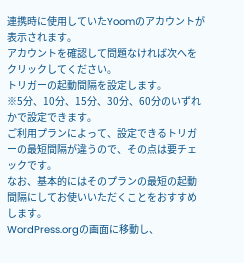連携時に使用していたYoomのアカウントが表示されます。
アカウントを確認して問題なければ次へをクリックしてください。
トリガーの起動間隔を設定します。
※5分、10分、15分、30分、60分のいずれかで設定できます。
ご利用プランによって、設定できるトリガーの最短間隔が違うので、その点は要チェックです。
なお、基本的にはそのプランの最短の起動間隔にしてお使いいただくことをおすすめします。
WordPress.orgの画面に移動し、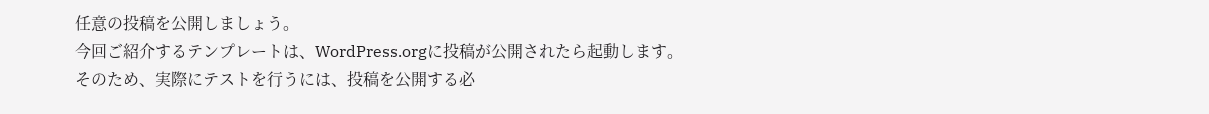任意の投稿を公開しましょう。
今回ご紹介するテンプレートは、WordPress.orgに投稿が公開されたら起動します。
そのため、実際にテストを行うには、投稿を公開する必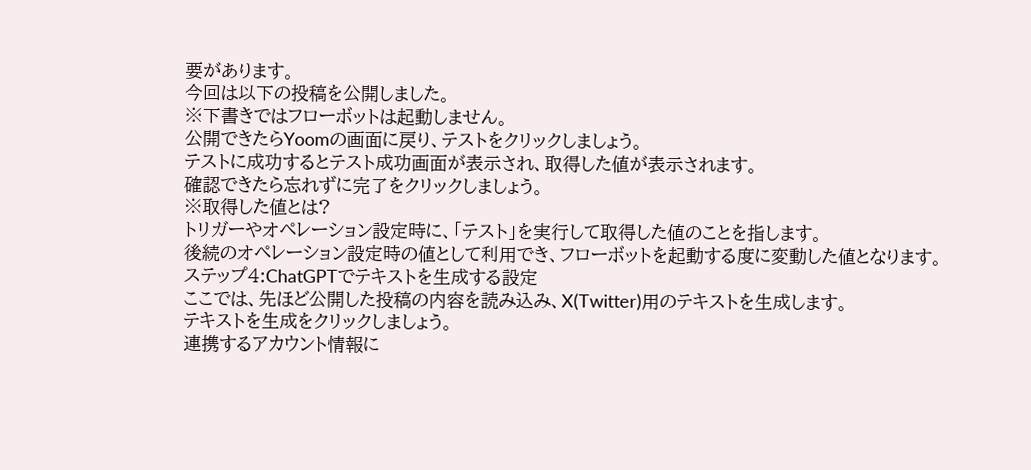要があります。
今回は以下の投稿を公開しました。
※下書きではフローボットは起動しません。
公開できたらYoomの画面に戻り、テストをクリックしましょう。
テストに成功するとテスト成功画面が表示され、取得した値が表示されます。
確認できたら忘れずに完了をクリックしましょう。
※取得した値とは?
トリガーやオペレーション設定時に、「テスト」を実行して取得した値のことを指します。
後続のオペレーション設定時の値として利用でき、フローボットを起動する度に変動した値となります。
ステップ4:ChatGPTでテキストを生成する設定
ここでは、先ほど公開した投稿の内容を読み込み、X(Twitter)用のテキストを生成します。
テキストを生成をクリックしましょう。
連携するアカウント情報に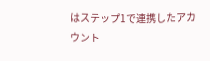はステップ1で連携したアカウント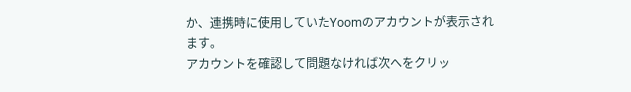か、連携時に使用していたYoomのアカウントが表示されます。
アカウントを確認して問題なければ次へをクリッ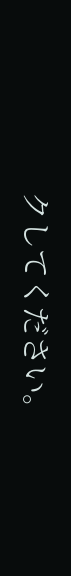クしてください。